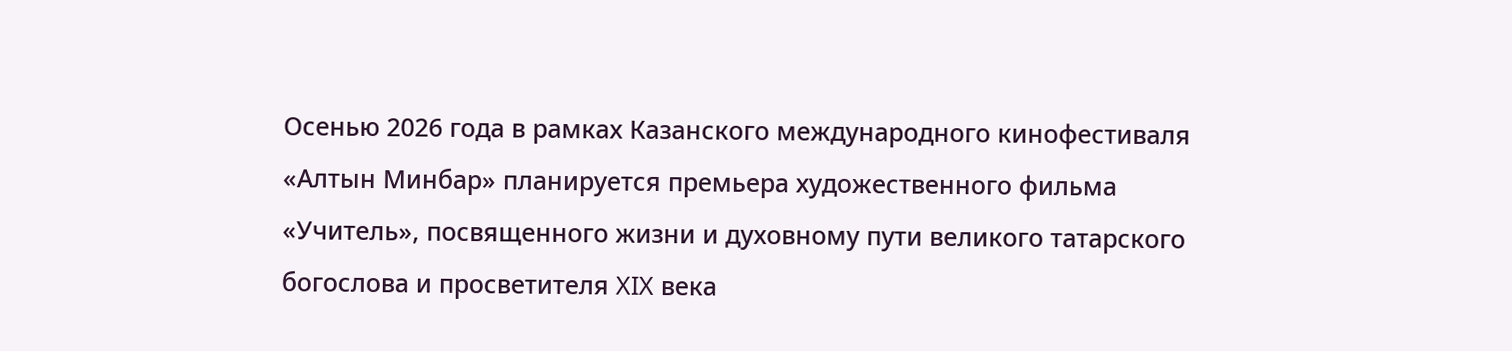Осенью 2026 года в рамках Казанского международного кинофестиваля «Алтын Минбар» планируется премьера художественного фильма «Учитель», посвященного жизни и духовному пути великого татарского богослова и просветителя XIX века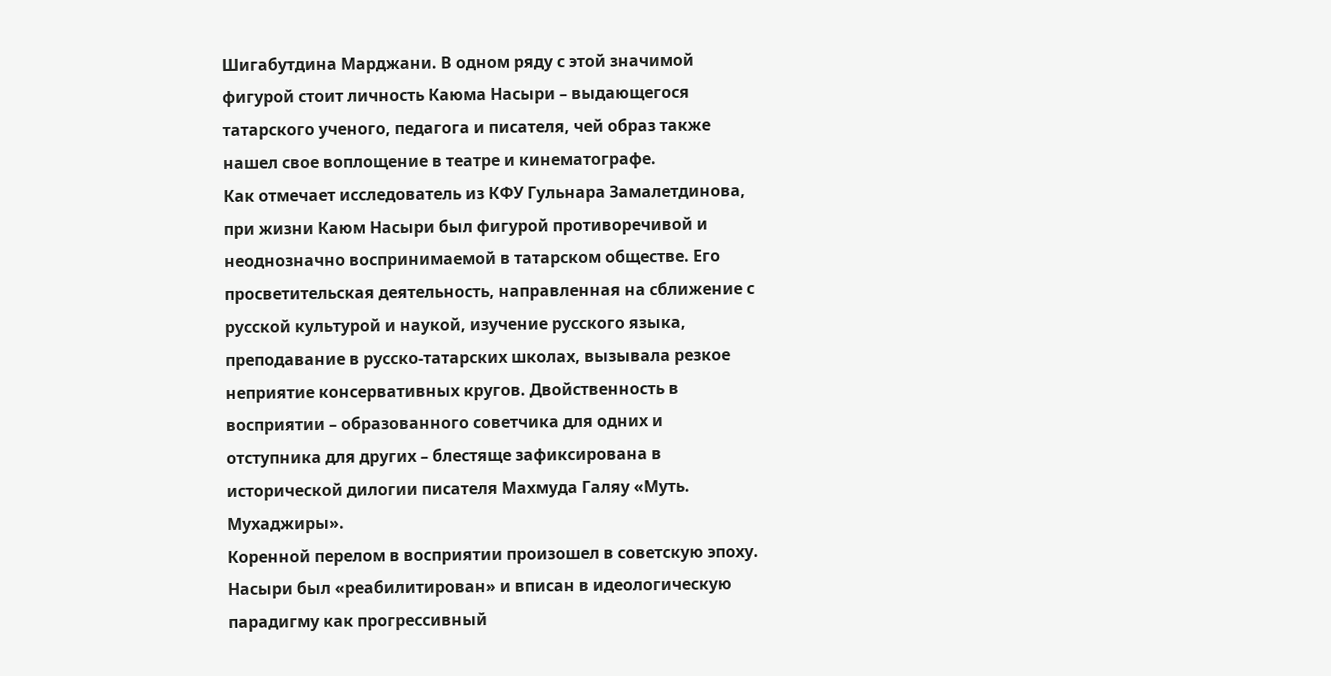Шигабутдина Марджани. В одном ряду с этой значимой фигурой стоит личность Каюма Насыри – выдающегося татарского ученого, педагога и писателя, чей образ также нашел свое воплощение в театре и кинематографе.
Как отмечает исследователь из КФУ Гульнара Замалетдинова, при жизни Каюм Насыри был фигурой противоречивой и неоднозначно воспринимаемой в татарском обществе. Его просветительская деятельность, направленная на сближение с русской культурой и наукой, изучение русского языка, преподавание в русско-татарских школах, вызывала резкое неприятие консервативных кругов. Двойственность в восприятии – образованного советчика для одних и отступника для других – блестяще зафиксирована в исторической дилогии писателя Махмуда Галяу «Муть. Мухаджиры».
Коренной перелом в восприятии произошел в советскую эпоху. Насыри был «реабилитирован» и вписан в идеологическую парадигму как прогрессивный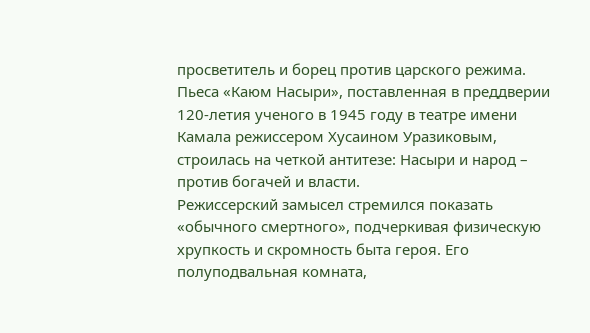просветитель и борец против царского режима. Пьеса «Каюм Насыри», поставленная в преддверии 120-летия ученого в 1945 году в театре имени Камала режиссером Хусаином Уразиковым, строилась на четкой антитезе: Насыри и народ – против богачей и власти.
Режиссерский замысел стремился показать «обычного смертного», подчеркивая физическую хрупкость и скромность быта героя. Его полуподвальная комната,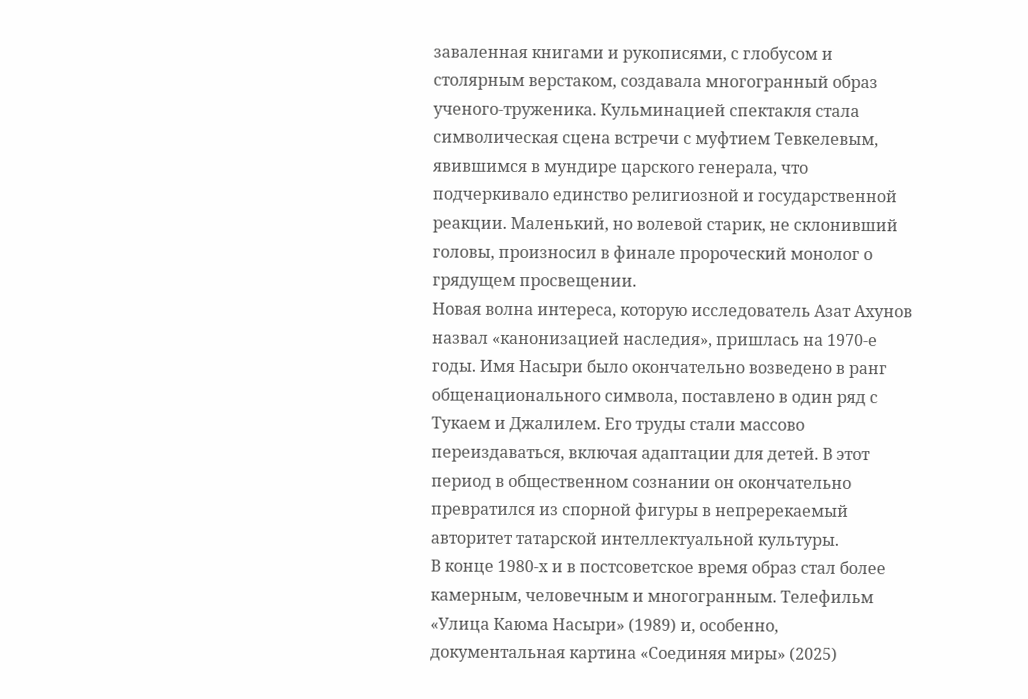заваленная книгами и рукописями, с глобусом и столярным верстаком, создавала многогранный образ ученого-труженика. Кульминацией спектакля стала символическая сцена встречи с муфтием Тевкелевым, явившимся в мундире царского генерала, что подчеркивало единство религиозной и государственной реакции. Маленький, но волевой старик, не склонивший головы, произносил в финале пророческий монолог о грядущем просвещении.
Новая волна интереса, которую исследователь Азат Ахунов назвал «канонизацией наследия», пришлась на 1970-е годы. Имя Насыри было окончательно возведено в ранг общенационального символа, поставлено в один ряд с Тукаем и Джалилем. Его труды стали массово переиздаваться, включая адаптации для детей. В этот период в общественном сознании он окончательно превратился из спорной фигуры в непререкаемый авторитет татарской интеллектуальной культуры.
В конце 1980-х и в постсоветское время образ стал более камерным, человечным и многогранным. Телефильм «Улица Каюма Насыри» (1989) и, особенно, документальная картина «Соединяя миры» (2025)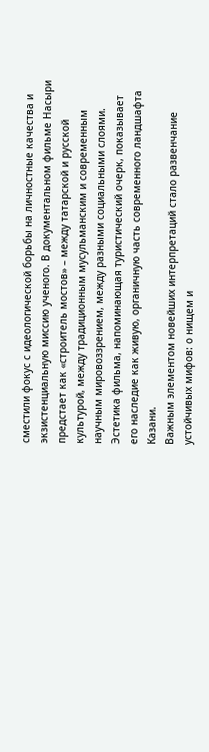сместили фокус с идеологической борьбы на личностные качества и экзистенциальную миссию ученого. В документальном фильме Насыри предстает как «строитель мостов» – между татарской и русской культурой, между традиционным мусульманским и современным научным мировоззрением, между разными социальными слоями. Эстетика фильма, напоминающая туристический очерк, показывает его наследие как живую, органичную часть современного ландшафта Казани.
Важным элементом новейших интерпретаций стало развенчание устойчивых мифов: о нищем и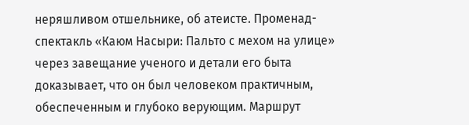неряшливом отшельнике, об атеисте. Променад-спектакль «Каюм Насыри: Пальто с мехом на улице» через завещание ученого и детали его быта доказывает, что он был человеком практичным, обеспеченным и глубоко верующим. Маршрут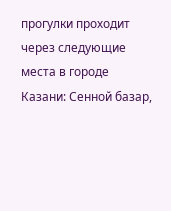прогулки проходит через следующие места в городе Казани: Сенной базар,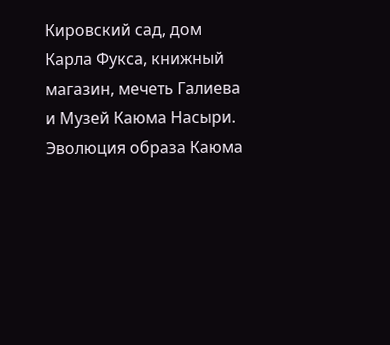Кировский сад, дом Карла Фукса, книжный магазин, мечеть Галиева и Музей Каюма Насыри.
Эволюция образа Каюма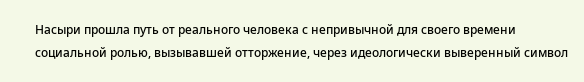Насыри прошла путь от реального человека с непривычной для своего времени социальной ролью, вызывавшей отторжение, через идеологически выверенный символ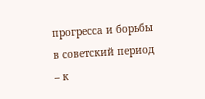прогресса и борьбы в советский период – к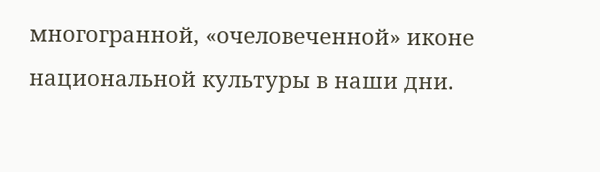многогранной, «очеловеченной» иконе национальной культуры в наши дни.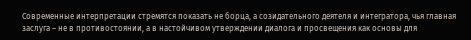Современные интерпретации стремятся показать не борца, а созидательного деятеля и интегратора, чья главная заслуга – не в противостоянии, а в настойчивом утверждении диалога и просвещения как основы для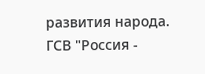развития народа.
ГСВ "Россия -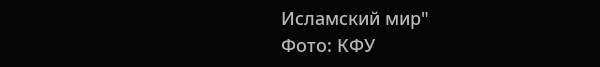Исламский мир"
Фото: КФУ